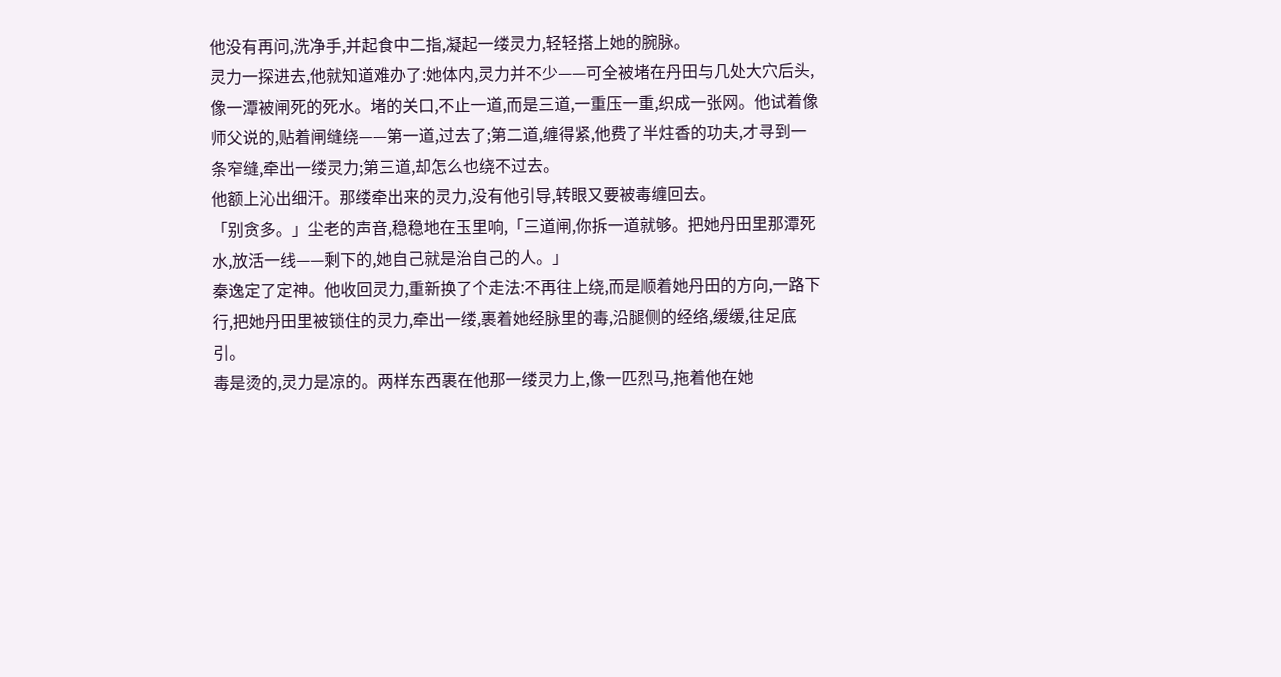他没有再问,洗净手,并起食中二指,凝起一缕灵力,轻轻搭上她的腕脉。
灵力一探进去,他就知道难办了:她体内,灵力并不少——可全被堵在丹田与几处大穴后头,像一潭被闸死的死水。堵的关口,不止一道,而是三道,一重压一重,织成一张网。他试着像师父说的,贴着闸缝绕——第一道,过去了;第二道,缠得紧,他费了半炷香的功夫,才寻到一条窄缝,牵出一缕灵力;第三道,却怎么也绕不过去。
他额上沁出细汗。那缕牵出来的灵力,没有他引导,转眼又要被毒缠回去。
「别贪多。」尘老的声音,稳稳地在玉里响,「三道闸,你拆一道就够。把她丹田里那潭死水,放活一线——剩下的,她自己就是治自己的人。」
秦逸定了定神。他收回灵力,重新换了个走法:不再往上绕,而是顺着她丹田的方向,一路下行,把她丹田里被锁住的灵力,牵出一缕,裹着她经脉里的毒,沿腿侧的经络,缓缓,往足底引。
毒是烫的,灵力是凉的。两样东西裹在他那一缕灵力上,像一匹烈马,拖着他在她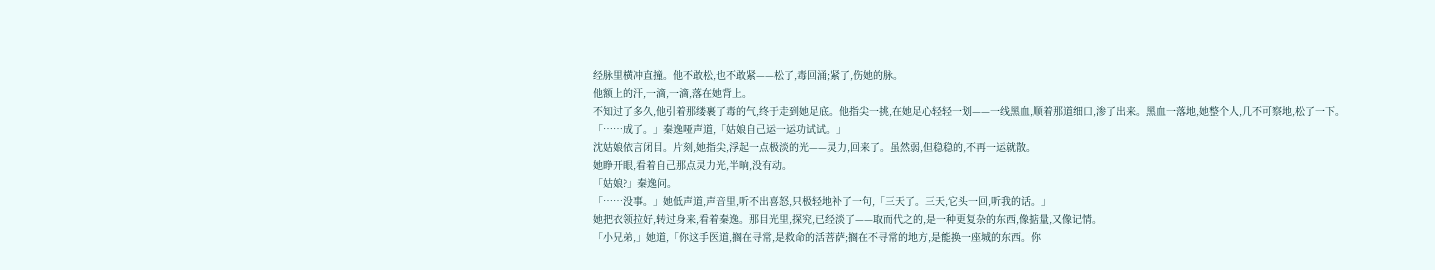经脉里横冲直撞。他不敢松,也不敢紧——松了,毒回涌;紧了,伤她的脉。
他额上的汗,一滴,一滴,落在她背上。
不知过了多久,他引着那缕裹了毒的气,终于走到她足底。他指尖一挑,在她足心轻轻一划——一线黑血,顺着那道细口,渗了出来。黑血一落地,她整个人,几不可察地,松了一下。
「……成了。」秦逸哑声道,「姑娘自己运一运功试试。」
沈姑娘依言闭目。片刻,她指尖,浮起一点极淡的光——灵力,回来了。虽然弱,但稳稳的,不再一运就散。
她睁开眼,看着自己那点灵力光,半晌,没有动。
「姑娘?」秦逸问。
「……没事。」她低声道,声音里,听不出喜怒,只极轻地补了一句,「三天了。三天,它头一回,听我的话。」
她把衣领拉好,转过身来,看着秦逸。那目光里,探究,已经淡了——取而代之的,是一种更复杂的东西,像掂量,又像记情。
「小兄弟,」她道,「你这手医道,搁在寻常,是救命的活菩萨;搁在不寻常的地方,是能换一座城的东西。你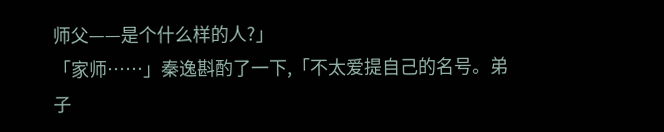师父——是个什么样的人?」
「家师……」秦逸斟酌了一下,「不太爱提自己的名号。弟子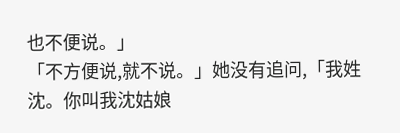也不便说。」
「不方便说,就不说。」她没有追问,「我姓沈。你叫我沈姑娘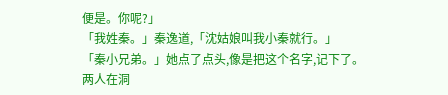便是。你呢?」
「我姓秦。」秦逸道,「沈姑娘叫我小秦就行。」
「秦小兄弟。」她点了点头,像是把这个名字,记下了。
两人在洞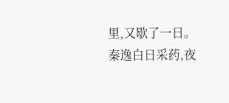里,又歇了一日。
秦逸白日采药,夜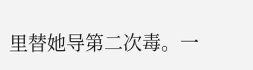里替她导第二次毒。一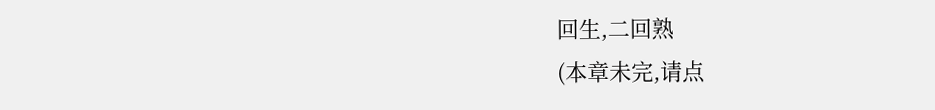回生,二回熟
(本章未完,请点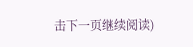击下一页继续阅读)